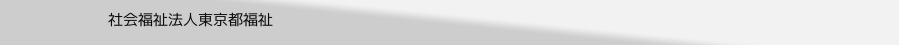社会福祉法人東京都福祉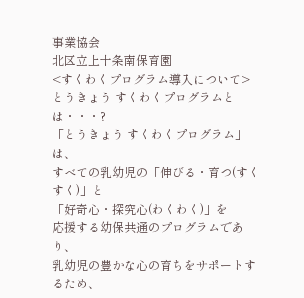事業協会
北区立上十条南保育園
<すくわくプログラム導入について>
とうきょう すくわくプログラムとは・・・?
「とうきょう すくわくプログラム」は、
すべての乳幼児の「伸びる・育つ(すくすく)」と
「好奇心・探究心(わくわく)」を
応援する幼保共通のプログラムであり、
乳幼児の豊かな心の育ちをサポートするため、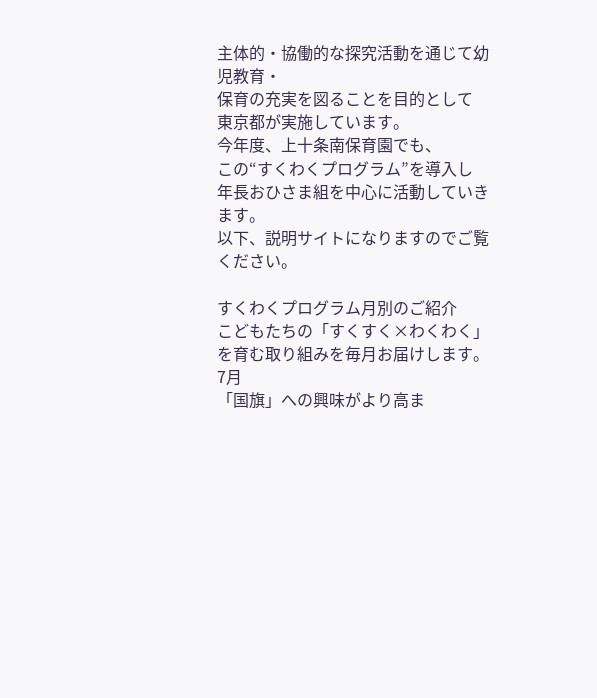主体的・協働的な探究活動を通じて幼児教育・
保育の充実を図ることを目的として
東京都が実施しています。
今年度、上十条南保育園でも、
この“すくわくプログラム”を導入し
年長おひさま組を中心に活動していきます。
以下、説明サイトになりますのでご覧ください。

すくわくプログラム月別のご紹介
こどもたちの「すくすく×わくわく」を育む取り組みを毎月お届けします。
7月
「国旗」への興味がより高ま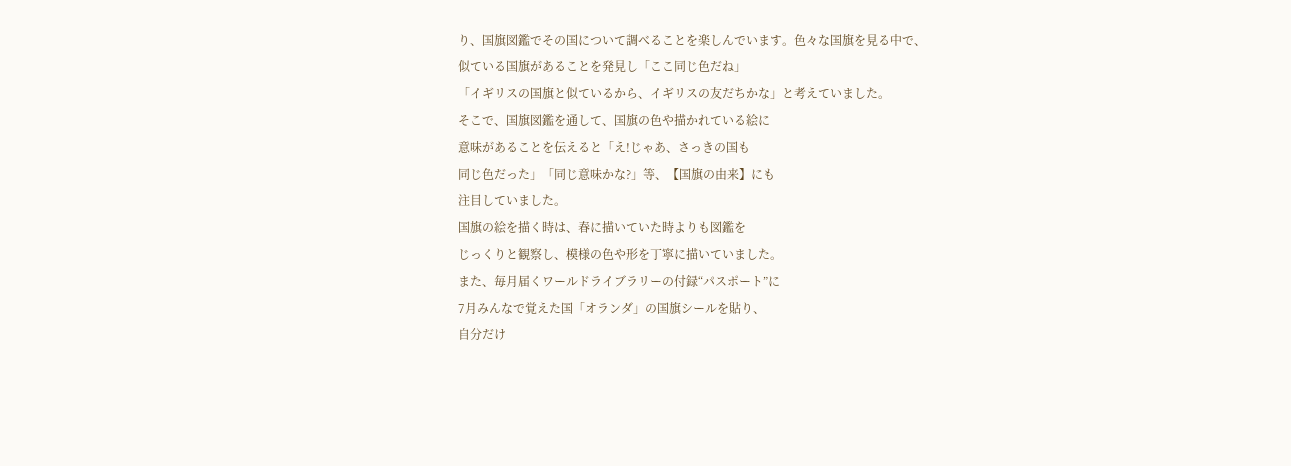り、国旗図鑑でその国について調べることを楽しんでいます。色々な国旗を見る中で、
似ている国旗があることを発見し「ここ同じ色だね」
「イギリスの国旗と似ているから、イギリスの友だちかな」と考えていました。
そこで、国旗図鑑を通して、国旗の色や描かれている絵に
意味があることを伝えると「え!じゃあ、さっきの国も
同じ色だった」「同じ意味かな?」等、【国旗の由来】にも
注目していました。
国旗の絵を描く時は、春に描いていた時よりも図鑑を
じっくりと観察し、模様の色や形を丁寧に描いていました。
また、毎月届くワールドライブラリーの付録“パスポート”に
7月みんなで覚えた国「オランダ」の国旗シールを貼り、
自分だけ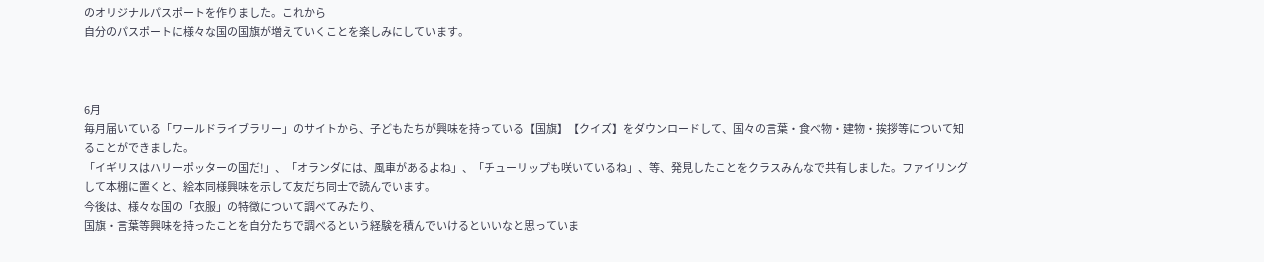のオリジナルパスポートを作りました。これから
自分のパスポートに様々な国の国旗が増えていくことを楽しみにしています。



6月
毎月届いている「ワールドライブラリー」のサイトから、子どもたちが興味を持っている【国旗】【クイズ】をダウンロードして、国々の言葉・食べ物・建物・挨拶等について知ることができました。
「イギリスはハリーポッターの国だ!」、「オランダには、風車があるよね」、「チューリップも咲いているね」、等、発見したことをクラスみんなで共有しました。ファイリングして本棚に置くと、絵本同様興味を示して友だち同士で読んでいます。
今後は、様々な国の「衣服」の特徴について調べてみたり、
国旗・言葉等興味を持ったことを自分たちで調べるという経験を積んでいけるといいなと思っていま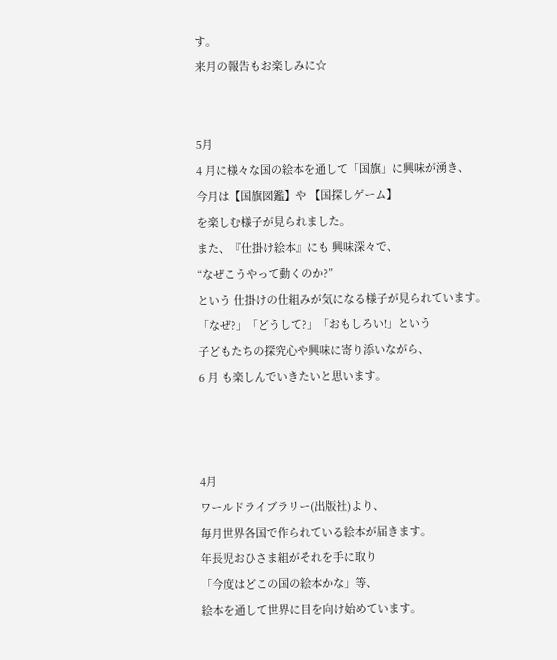す。
来月の報告もお楽しみに☆


5月
4 月に様々な国の絵本を通して「国旗」に興味が湧き、
今月は【国旗図鑑】や 【国探しゲーム】
を楽しむ様子が見られました。
また、『仕掛け絵本』にも 興味深々で、
“なぜこうやって動くのか?”
という 仕掛けの仕組みが気になる様子が見られています。
「なぜ?」「どうして?」「おもしろい!」という
子どもたちの探究心や興味に寄り添いながら、
6 月 も楽しんでいきたいと思います。



4月
ワールドライブラリー(出版社)より、
毎月世界各国で作られている絵本が届きます。
年長児おひさま組がそれを手に取り
「今度はどこの国の絵本かな」等、
絵本を通して世界に目を向け始めています。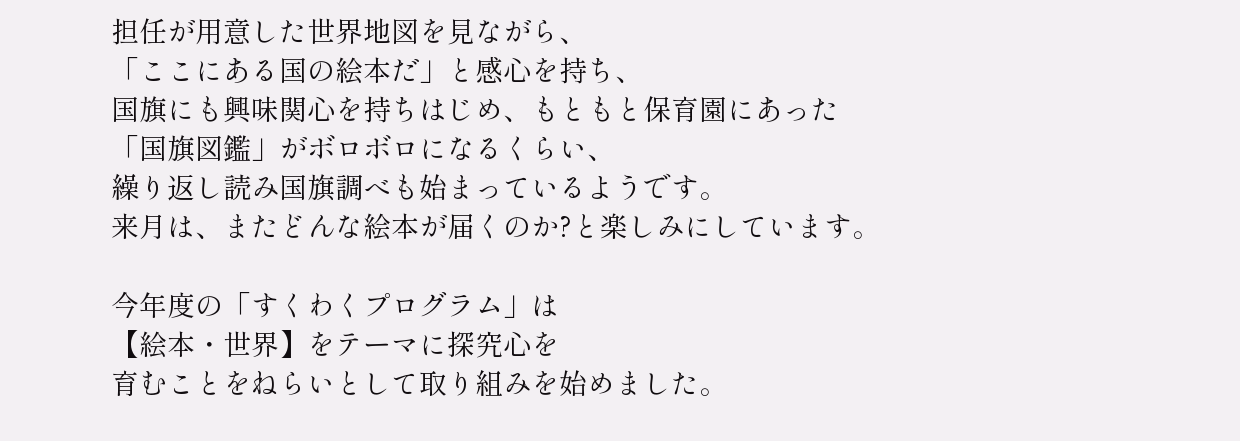担任が用意した世界地図を見ながら、
「ここにある国の絵本だ」と感心を持ち、
国旗にも興味関心を持ちはじめ、もともと保育園にあった
「国旗図鑑」がボロボロになるくらい、
繰り返し読み国旗調べも始まっているようです。
来月は、またどんな絵本が届くのか?と楽しみにしています。

今年度の「すくわくプログラム」は
【絵本・世界】をテーマに探究心を
育むことをねらいとして取り組みを始めました。